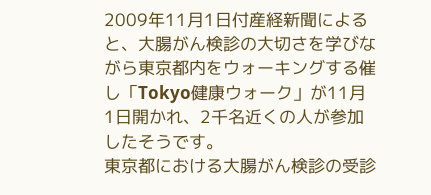2009年11月1日付産経新聞によると、大腸がん検診の大切さを学びながら東京都内をウォーキングする催し「Tokyo健康ウォーク」が11月1日開かれ、2千名近くの人が参加したそうです。
東京都における大腸がん検診の受診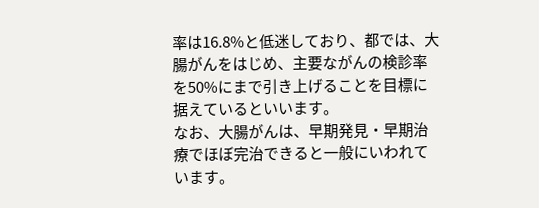率は16.8%と低迷しており、都では、大腸がんをはじめ、主要ながんの検診率を50%にまで引き上げることを目標に据えているといいます。
なお、大腸がんは、早期発見・早期治療でほぼ完治できると一般にいわれています。